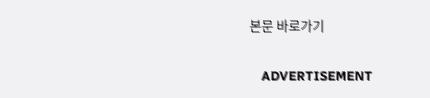본문 바로가기

    ADVERTISEMENT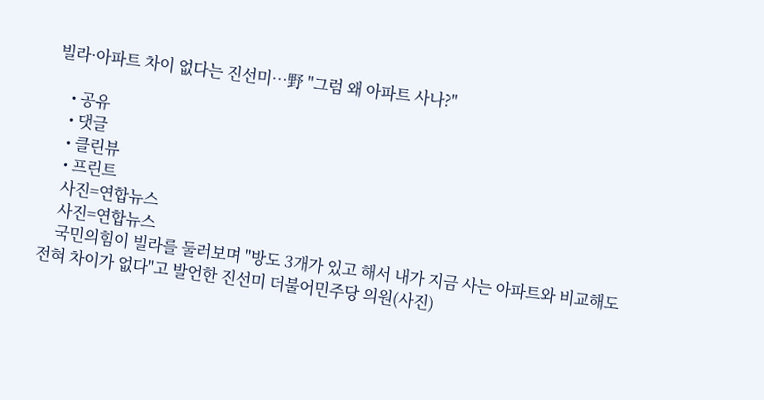빌라·아파트 차이 없다는 진선미…野 "그럼 왜 아파트 사나?"

    • 공유
    • 댓글
    • 클린뷰
    • 프린트
    사진=연합뉴스
    사진=연합뉴스
    국민의힘이 빌라를 둘러보며 "방도 3개가 있고 해서 내가 지금 사는 아파트와 비교해도 전혀 차이가 없다"고 발언한 진선미 더불어민주당 의원(사진)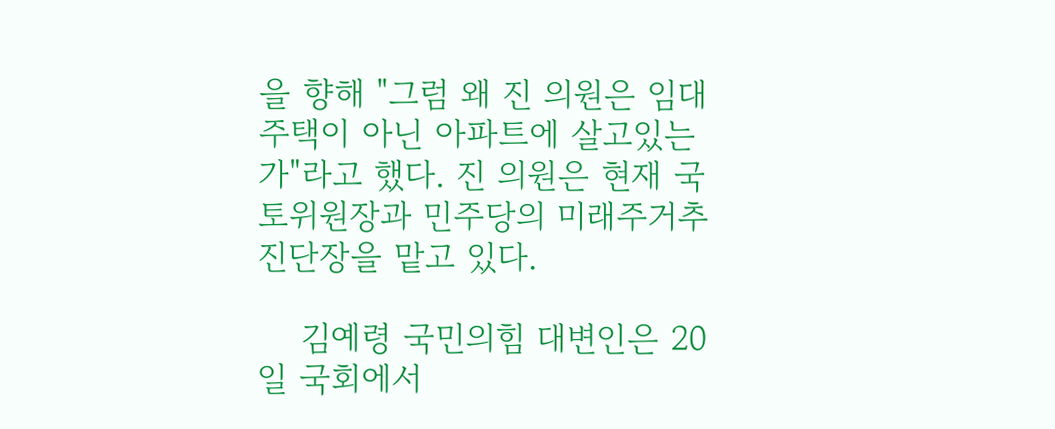을 향해 "그럼 왜 진 의원은 임대주택이 아닌 아파트에 살고있는가"라고 했다. 진 의원은 현재 국토위원장과 민주당의 미래주거추진단장을 맡고 있다.

    김예령 국민의힘 대변인은 20일 국회에서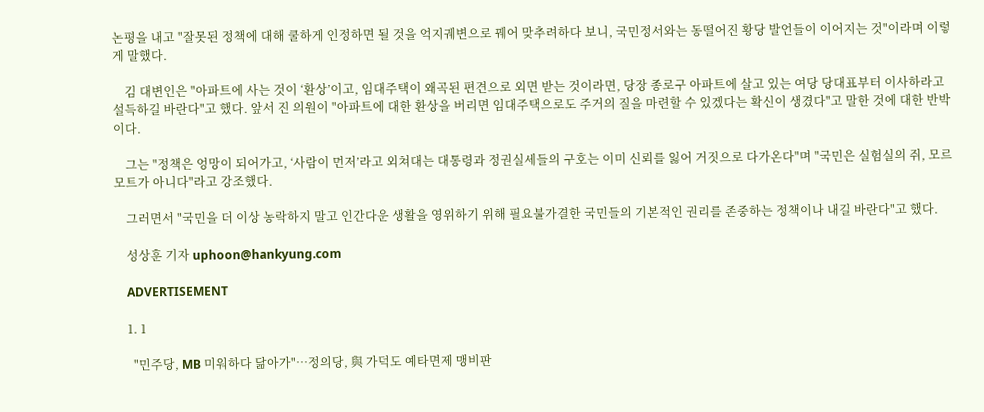논평을 내고 "잘못된 정책에 대해 쿨하게 인정하면 될 것을 억지궤변으로 꿰어 맞추려하다 보니, 국민정서와는 동떨어진 황당 발언들이 이어지는 것"이라며 이렇게 말했다.

    김 대변인은 "아파트에 사는 것이 ‘환상’이고, 임대주택이 왜곡된 편견으로 외면 받는 것이라면, 당장 종로구 아파트에 살고 있는 여당 당대표부터 이사하라고 설득하길 바란다"고 했다. 앞서 진 의원이 "아파트에 대한 환상을 버리면 임대주택으로도 주거의 질을 마련할 수 있겠다는 확신이 생겼다"고 말한 것에 대한 반박이다.

    그는 "정책은 엉망이 되어가고, ‘사람이 먼저’라고 외쳐대는 대통령과 정권실세들의 구호는 이미 신뢰를 잃어 거짓으로 다가온다"며 "국민은 실험실의 쥐, 모르모트가 아니다"라고 강조했다.

    그러면서 "국민을 더 이상 농락하지 말고 인간다운 생활을 영위하기 위해 필요불가결한 국민들의 기본적인 권리를 존중하는 정책이나 내길 바란다"고 했다.

    성상훈 기자 uphoon@hankyung.com

    ADVERTISEMENT

    1. 1

      "민주당, MB 미워하다 닮아가"…정의당, 與 가덕도 예타면제 맹비판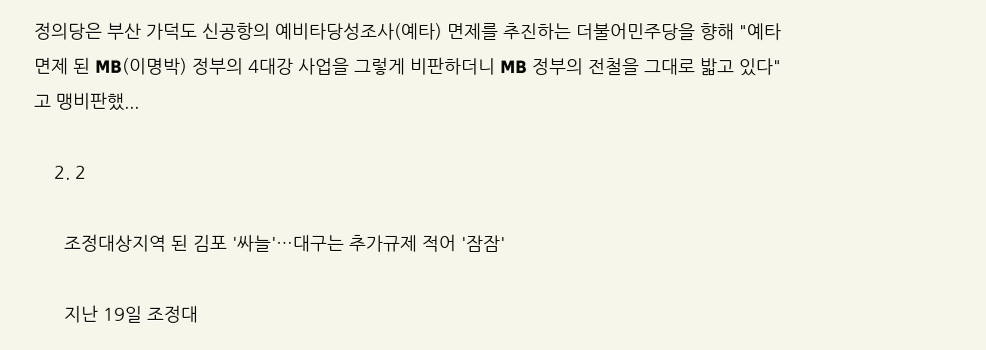정의당은 부산 가덕도 신공항의 예비타당성조사(예타) 면제를 추진하는 더불어민주당을 향해 "예타 면제 된 MB(이명박) 정부의 4대강 사업을 그렇게 비판하더니 MB 정부의 전철을 그대로 밟고 있다"고 맹비판했...

    2. 2

      조정대상지역 된 김포 '싸늘'…대구는 추가규제 적어 '잠잠'

      지난 19일 조정대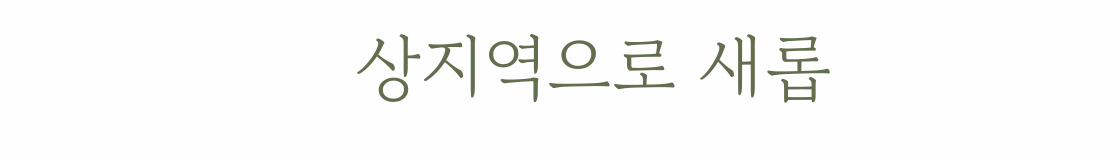상지역으로 새롭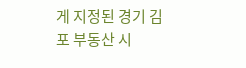게 지정된 경기 김포 부동산 시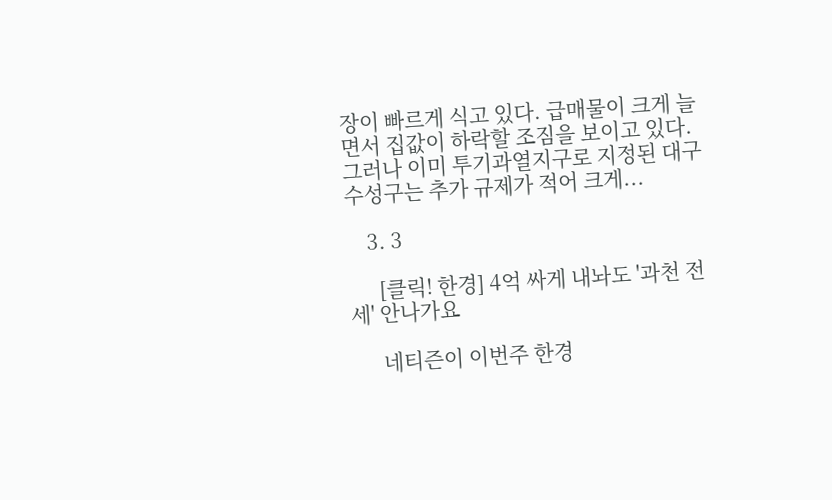장이 빠르게 식고 있다. 급매물이 크게 늘면서 집값이 하락할 조짐을 보이고 있다. 그러나 이미 투기과열지구로 지정된 대구 수성구는 추가 규제가 적어 크게...

    3. 3

      [클릭! 한경] 4억 싸게 내놔도 '과천 전세' 안나가요

      네티즌이 이번주 한경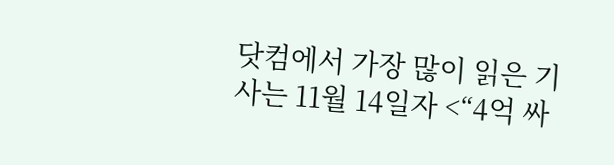닷컴에서 가장 많이 읽은 기사는 11월 14일자 <“4억 싸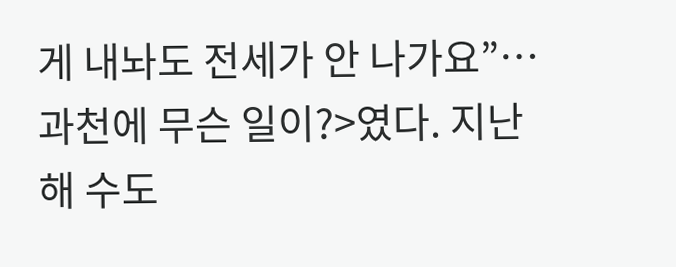게 내놔도 전세가 안 나가요”…과천에 무슨 일이?>였다. 지난해 수도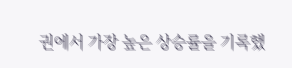권에서 가장 높은 상승률을 기록했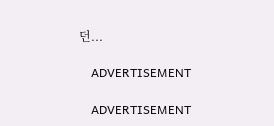던...

    ADVERTISEMENT

    ADVERTISEMENT